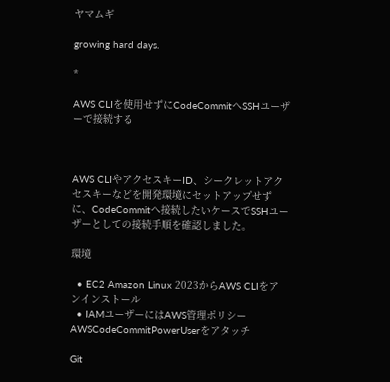ヤマムギ

growing hard days.

*

AWS CLIを使用せずにCodeCommitへSSHユーザーで接続する



AWS CLIやアクセスキーID、シークレットアクセスキーなどを開発環境にセットアップせずに、CodeCommitへ接続したいケースでSSHユーザーとしての接続手順を確認しました。

環境

  • EC2 Amazon Linux 2023からAWS CLIをアンインストール
  • IAMユーザーにはAWS管理ポリシーAWSCodeCommitPowerUserをアタッチ

Git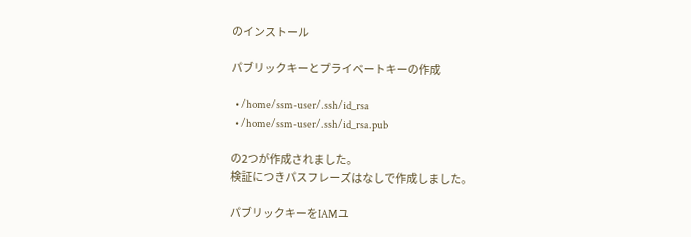のインストール

パブリックキーとプライベートキーの作成

  • /home/ssm-user/.ssh/id_rsa
  • /home/ssm-user/.ssh/id_rsa.pub

の2つが作成されました。
検証につきパスフレーズはなしで作成しました。

パブリックキーをIAMユ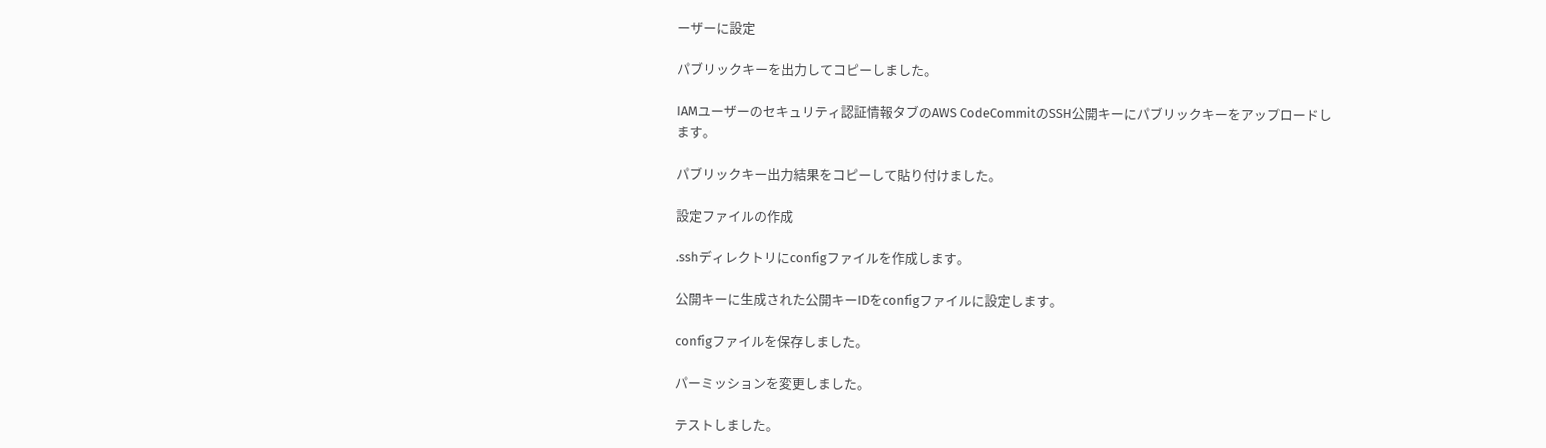ーザーに設定

パブリックキーを出力してコピーしました。

IAMユーザーのセキュリティ認証情報タブのAWS CodeCommitのSSH公開キーにパブリックキーをアップロードします。

パブリックキー出力結果をコピーして貼り付けました。

設定ファイルの作成

.sshディレクトリにconfigファイルを作成します。

公開キーに生成された公開キーIDをconfigファイルに設定します。

configファイルを保存しました。

パーミッションを変更しました。

テストしました。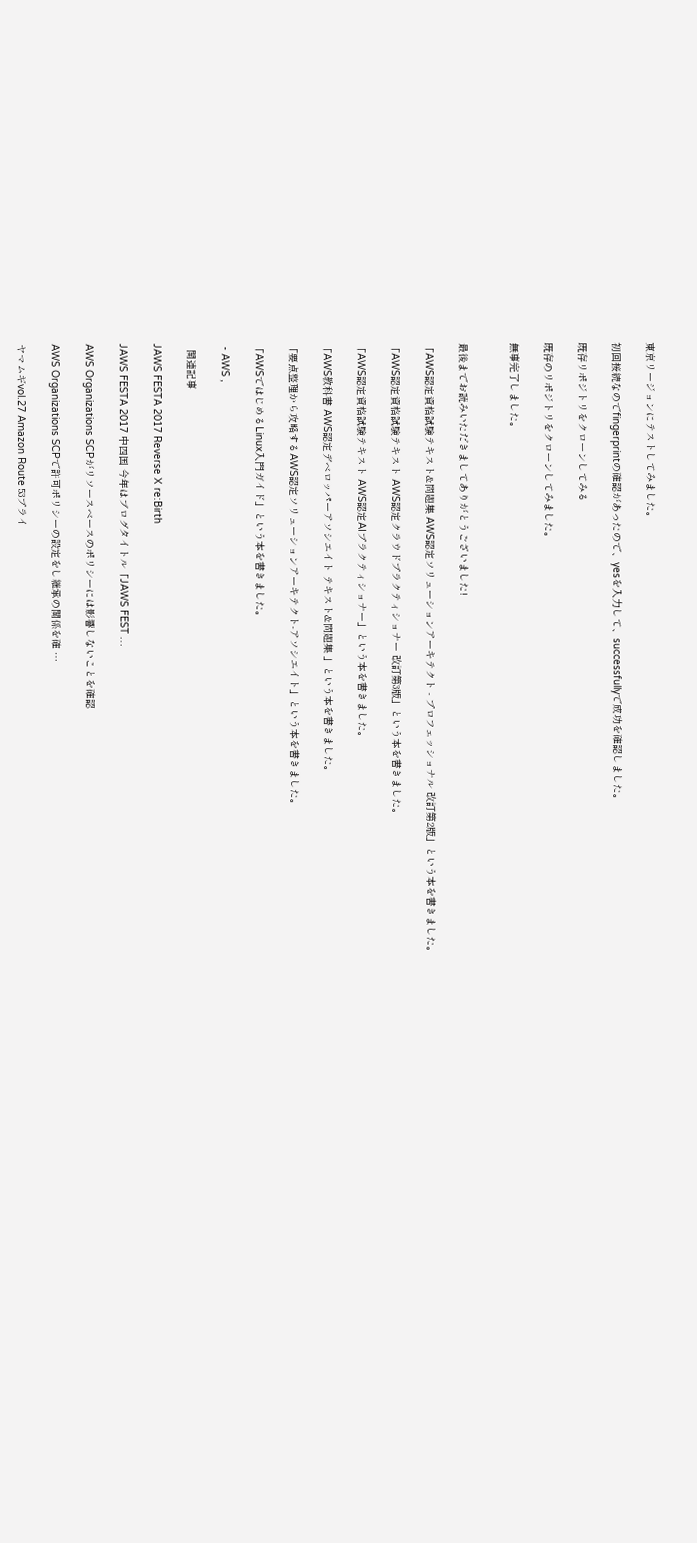東京リージョンにテストしてみました。

初回接続なのでfingerprintの確認があったので、yesを入力して、successfullyで成功を確認しました。

既存リポジトリをクローンしてみる

既存のリポジトリをクローンしてみました。

無事完了しました。


最後までお読みいただきましてありがとうございました!

「AWS認定資格試験テキスト&問題集 AWS認定ソリューションアーキテクト - プロフェッショナル 改訂第2版」という本を書きました。

「AWS認定資格試験テキスト AWS認定クラウドプラクティショナー 改訂第3版」という本を書きました。

「AWS認定資格試験テキスト AWS認定AIプラクティショナー」という本を書きました。

「AWS教科書 AWS認定デベロッパーアソシエイト テキスト&問題集 」という本を書きました。

「要点整理から攻略するAWS認定ソリューションアーキテクト-アソシエイト」という本を書きました。

「AWSではじめるLinux入門ガイド」という本を書きました。

 - AWS ,

  関連記事

JAWS FESTA 2017 Reverse X re:Birth

JAWS FESTA 2017 中四国 今年はブログタイトル「JAWS FEST …

AWS Organizations SCPがリソースベースのポリシーには影響しないことを確認

AWS Organizations SCPで許可ポリシーの設定をし継承の関係を確 …

ヤマムギvol.27 Amazon Route 53プライ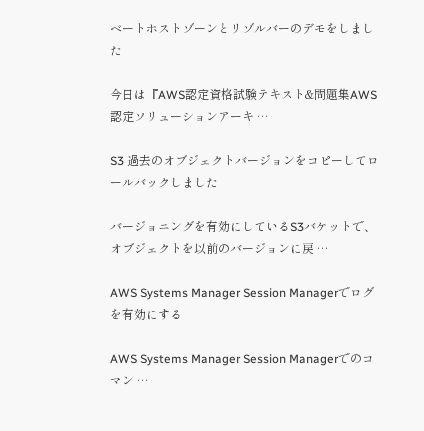ベートホストゾーンとリゾルバーのデモをしました

今日は『AWS認定資格試験テキスト&問題集AWS認定ソリューションアーキ …

S3 過去のオブジェクトバージョンをコピーしてロールバックしました

バージョニングを有効にしているS3バケットで、オブジェクトを以前のバージョンに戻 …

AWS Systems Manager Session Managerでログを有効にする

AWS Systems Manager Session Managerでのコマン …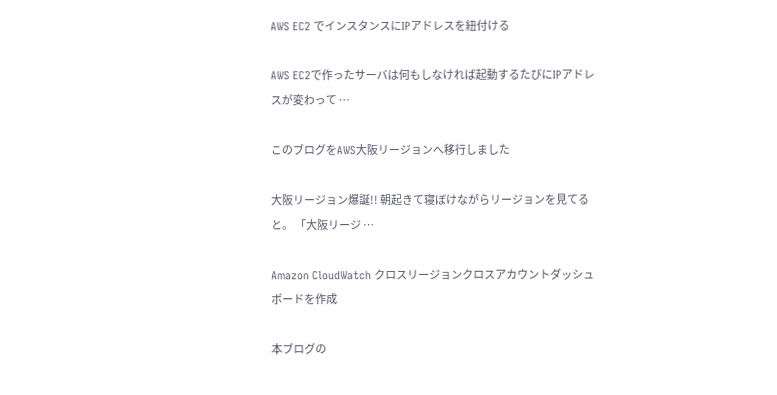AWS EC2 でインスタンスにIPアドレスを紐付ける

AWS EC2で作ったサーバは何もしなければ起動するたびにIPアドレスが変わって …

このブログをAWS大阪リージョンへ移行しました

大阪リージョン爆誕!! 朝起きて寝ぼけながらリージョンを見てると。 「大阪リージ …

Amazon CloudWatch クロスリージョンクロスアカウントダッシュボードを作成

本ブログの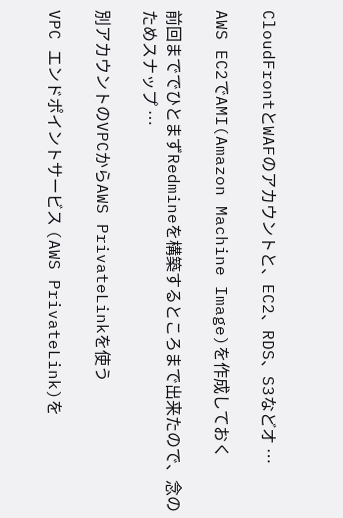CloudFrontとWAFのアカウントと、EC2、RDS、S3などオ …

AWS EC2でAMI(Amazon Machine Image)を作成しておく

前回まででひとまずRedmineを構築するところまで出来たので、念のためスナップ …

別アカウントのVPCからAWS PrivateLinkを使う

VPC エンドポイントサービス (AWS PrivateLink)を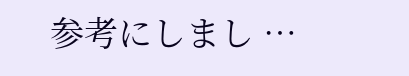参考にしまし …